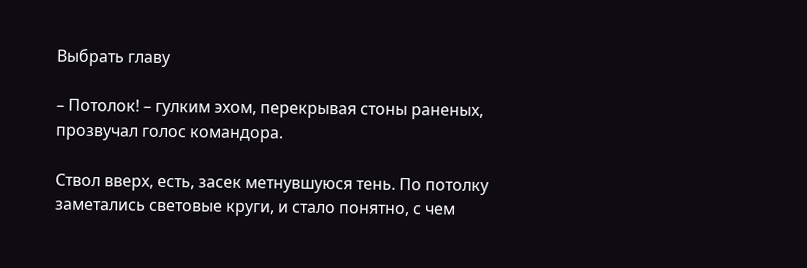Выбрать главу

– Потолок! – гулким эхом, перекрывая стоны раненых, прозвучал голос командора.

Ствол вверх, есть, засек метнувшуюся тень. По потолку заметались световые круги, и стало понятно, с чем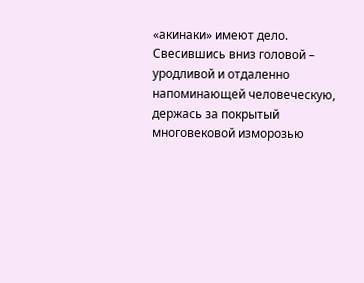«акинаки» имеют дело. Свесившись вниз головой – уродливой и отдаленно напоминающей человеческую, держась за покрытый многовековой изморозью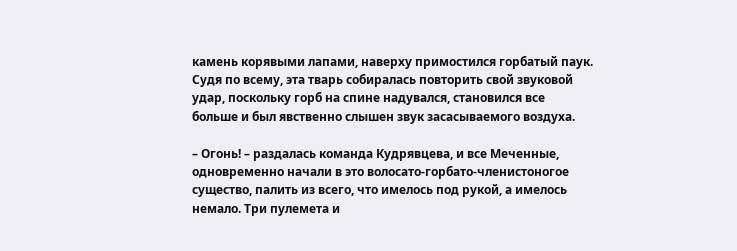камень корявыми лапами, наверху примостился горбатый паук. Судя по всему, эта тварь собиралась повторить свой звуковой удар, поскольку горб на спине надувался, становился все больше и был явственно слышен звук засасываемого воздуха.

– Огонь! – раздалась команда Кудрявцева, и все Меченные, одновременно начали в это волосато-горбато-членистоногое существо, палить из всего, что имелось под рукой, а имелось немало. Три пулемета и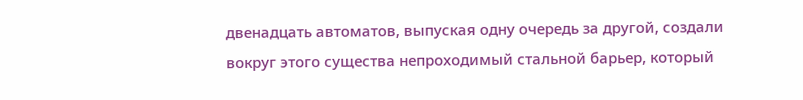двенадцать автоматов, выпуская одну очередь за другой, создали вокруг этого существа непроходимый стальной барьер, который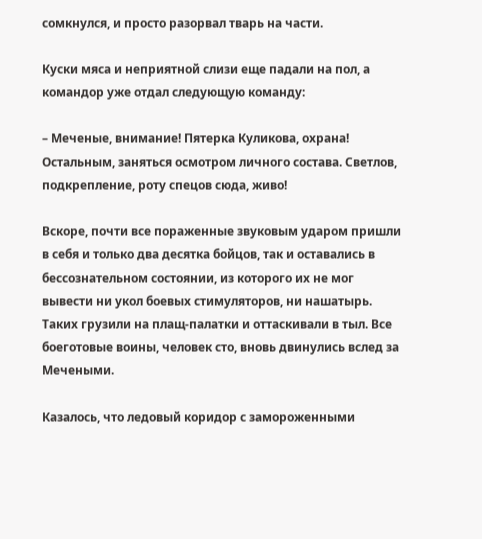сомкнулся, и просто разорвал тварь на части.

Куски мяса и неприятной слизи еще падали на пол, а командор уже отдал следующую команду:

– Меченые, внимание! Пятерка Куликова, охрана! Остальным, заняться осмотром личного состава. Светлов, подкрепление, роту спецов сюда, живо!

Вскоре, почти все пораженные звуковым ударом пришли в себя и только два десятка бойцов, так и оставались в бессознательном состоянии, из которого их не мог вывести ни укол боевых стимуляторов, ни нашатырь. Таких грузили на плащ-палатки и оттаскивали в тыл. Все боеготовые воины, человек сто, вновь двинулись вслед за Мечеными.

Казалось, что ледовый коридор с замороженными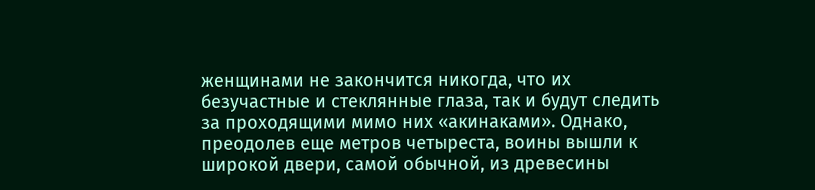женщинами не закончится никогда, что их безучастные и стеклянные глаза, так и будут следить за проходящими мимо них «акинаками». Однако, преодолев еще метров четыреста, воины вышли к широкой двери, самой обычной, из древесины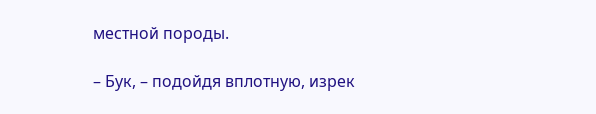местной породы.

– Бук, – подойдя вплотную, изрек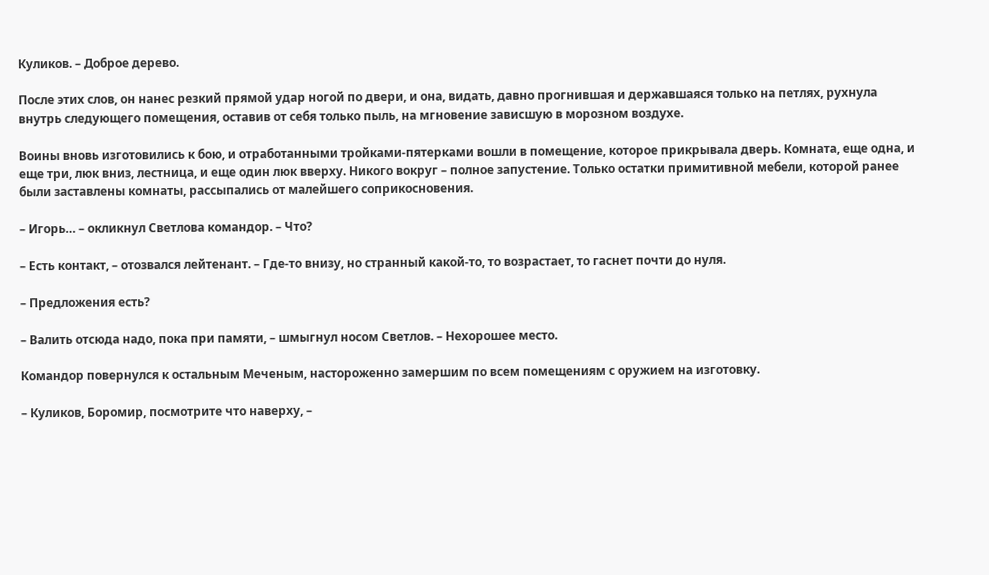Куликов. – Доброе дерево.

После этих слов, он нанес резкий прямой удар ногой по двери, и она, видать, давно прогнившая и державшаяся только на петлях, рухнула внутрь следующего помещения, оставив от себя только пыль, на мгновение зависшую в морозном воздухе.

Воины вновь изготовились к бою, и отработанными тройками-пятерками вошли в помещение, которое прикрывала дверь. Комната, еще одна, и еще три, люк вниз, лестница, и еще один люк вверху. Никого вокруг – полное запустение. Только остатки примитивной мебели, которой ранее были заставлены комнаты, рассыпались от малейшего соприкосновения.

– Игорь… – окликнул Светлова командор. – Что?

– Есть контакт, – отозвался лейтенант. – Где-то внизу, но странный какой-то, то возрастает, то гаснет почти до нуля.

– Предложения есть?

– Валить отсюда надо, пока при памяти, – шмыгнул носом Светлов. – Нехорошее место.

Командор повернулся к остальным Меченым, настороженно замершим по всем помещениям с оружием на изготовку.

– Куликов, Боромир, посмотрите что наверху, –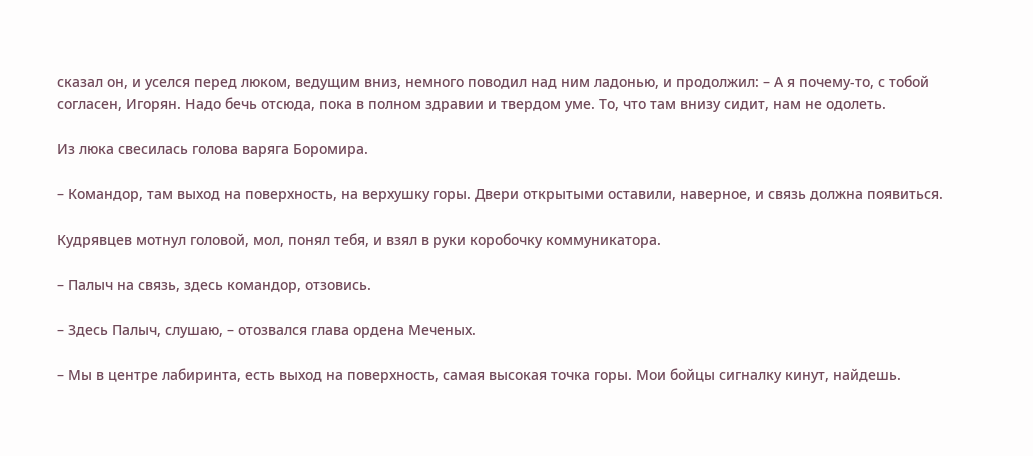сказал он, и уселся перед люком, ведущим вниз, немного поводил над ним ладонью, и продолжил: – А я почему-то, с тобой согласен, Игорян. Надо бечь отсюда, пока в полном здравии и твердом уме. То, что там внизу сидит, нам не одолеть.

Из люка свесилась голова варяга Боромира.

– Командор, там выход на поверхность, на верхушку горы. Двери открытыми оставили, наверное, и связь должна появиться.

Кудрявцев мотнул головой, мол, понял тебя, и взял в руки коробочку коммуникатора.

– Палыч на связь, здесь командор, отзовись.

– Здесь Палыч, слушаю, – отозвался глава ордена Меченых.

– Мы в центре лабиринта, есть выход на поверхность, самая высокая точка горы. Мои бойцы сигналку кинут, найдешь.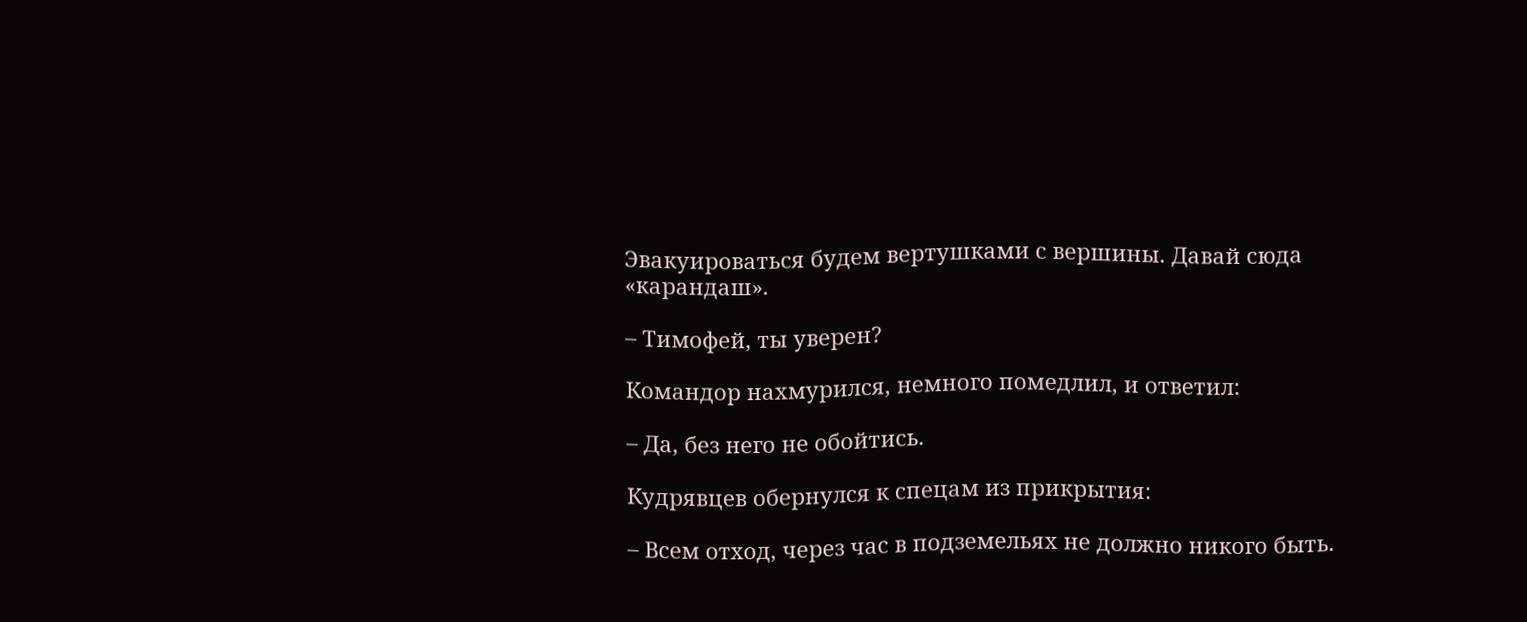Эвакуироваться будем вертушками с вершины. Давай сюда «карандаш».

– Тимофей, ты уверен?

Командор нахмурился, немного помедлил, и ответил:

– Да, без него не обойтись.

Кудрявцев обернулся к спецам из прикрытия:

– Всем отход, через час в подземельях не должно никого быть.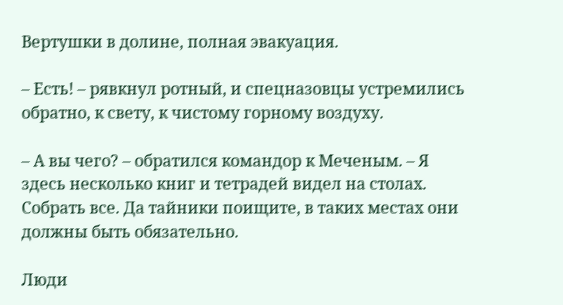Вертушки в долине, полная эвакуация.

– Есть! – рявкнул ротный, и спецназовцы устремились обратно, к свету, к чистому горному воздуху.

– А вы чего? – обратился командор к Меченым. – Я здесь несколько книг и тетрадей видел на столах. Собрать все. Да тайники поищите, в таких местах они должны быть обязательно.

Люди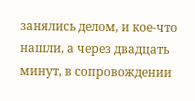занялись делом, и кое-что нашли, а через двадцать минут, в сопровождении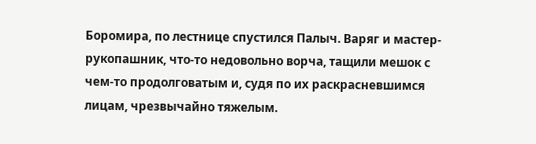Боромира, по лестнице спустился Палыч. Варяг и мастер-рукопашник, что-то недовольно ворча, тащили мешок с чем-то продолговатым и, судя по их раскрасневшимся лицам, чрезвычайно тяжелым.